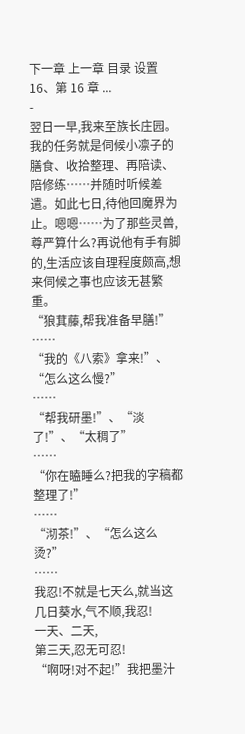下一章 上一章 目录 设置
16、第 16 章 ...
-
翌日一早,我来至族长庄园。
我的任务就是伺候小凛子的膳食、收拾整理、再陪读、陪修练……并随时听候差遣。如此七日,待他回魔界为止。嗯嗯……为了那些灵兽,尊严算什么?再说他有手有脚的,生活应该自理程度颇高,想来伺候之事也应该无甚繁重。
“狼萁藤,帮我准备早膳!”
……
“我的《八索》拿来!”、“怎么这么慢?”
……
“帮我研墨!”、“淡了!”、“太稠了”
……
“你在瞌睡么?把我的字稿都整理了!”
……
“沏茶!”、“怎么这么烫?”
……
我忍!不就是七天么,就当这几日葵水,气不顺,我忍!
一天、二天,
第三天,忍无可忍!
“啊呀!对不起!”我把墨汁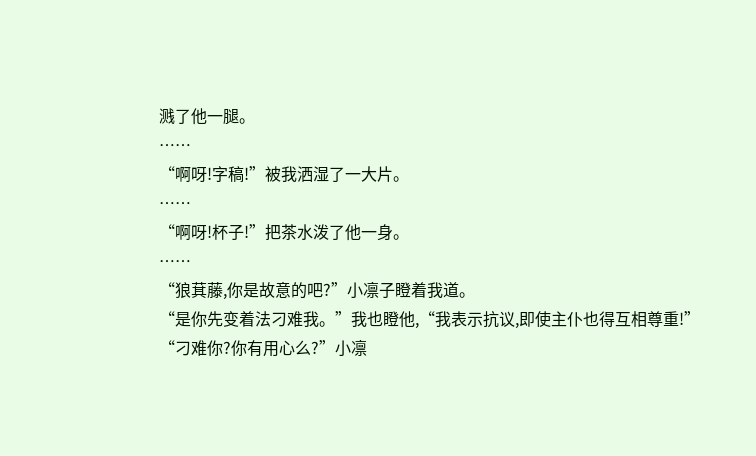溅了他一腿。
……
“啊呀!字稿!”被我洒湿了一大片。
……
“啊呀!杯子!”把茶水泼了他一身。
……
“狼萁藤,你是故意的吧?”小凛子瞪着我道。
“是你先变着法刁难我。”我也瞪他,“我表示抗议,即使主仆也得互相尊重!”
“刁难你?你有用心么?”小凛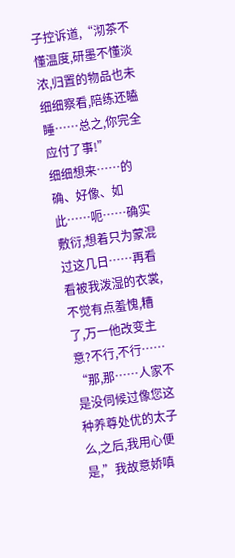子控诉道,“沏茶不懂温度,研墨不懂淡浓,归置的物品也未细细察看,陪练还瞌睡……总之,你完全应付了事!”
细细想来……的确、好像、如此……呃……确实敷衍,想着只为蒙混过这几日……再看看被我泼湿的衣裳,不觉有点羞愧,糟了,万一他改变主意?不行,不行……
“那,那……人家不是没伺候过像您这种养尊处优的太子么,之后,我用心便是,”我故意娇嗔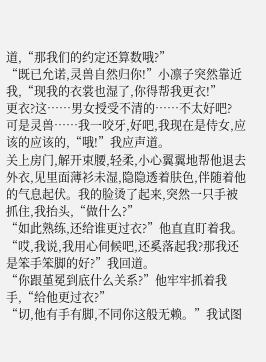道,“那我们的约定还算数哦?”
“既已允诺,灵兽自然归你!”小凛子突然靠近我,“现我的衣裳也湿了,你得帮我更衣!”
更衣?这……男女授受不清的……不太好吧?
可是灵兽……我一咬牙,好吧,我现在是侍女,应该的应该的,“哦!”我应声道。
关上房门,解开束腰,轻柔,小心翼翼地帮他退去外衣,见里面薄衫未湿,隐隐透着肤色,伴随着他的气息起伏。我的脸烫了起来,突然一只手被抓住,我抬头,“做什么?”
“如此熟练,还给谁更过衣?”他直直盯着我。
“哎,我说,我用心伺候吧,还奚落起我?那我还是笨手笨脚的好?”我回道。
“你跟堇冕到底什么关系?”他牢牢抓着我手,“给他更过衣?”
“切,他有手有脚,不同你这般无赖。”我试图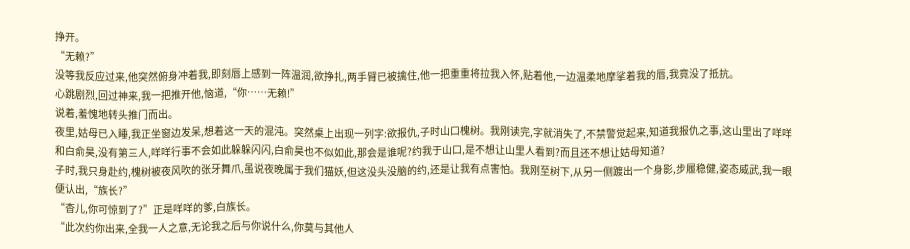挣开。
“无赖?”
没等我反应过来,他突然俯身冲着我,即刻唇上感到一阵温润,欲挣扎,两手臂已被擒住,他一把重重将拉我入怀,贴着他,一边温柔地摩挲着我的唇,我竟没了抵抗。
心跳剧烈,回过神来,我一把推开他,恼道,“你……无赖!”
说着,羞愧地转头推门而出。
夜里,姑母已入睡,我正坐窗边发呆,想着这一天的混沌。突然桌上出现一列字:欲报仇,子时山口槐树。我刚读完,字就消失了,不禁警觉起来,知道我报仇之事,这山里出了咩咩和白俞昊,没有第三人,咩咩行事不会如此躲躲闪闪,白俞昊也不似如此,那会是谁呢?约我于山口,是不想让山里人看到?而且还不想让姑母知道?
子时,我只身赴约,槐树被夜风吹的张牙舞爪,虽说夜晚属于我们猫妖,但这没头没脑的约,还是让我有点害怕。我刚至树下,从另一侧踱出一个身影,步履稳健,姿态威武,我一眼便认出,“族长?”
“杳儿,你可惊到了?”正是咩咩的爹,白族长。
“此次约你出来,全我一人之意,无论我之后与你说什么,你莫与其他人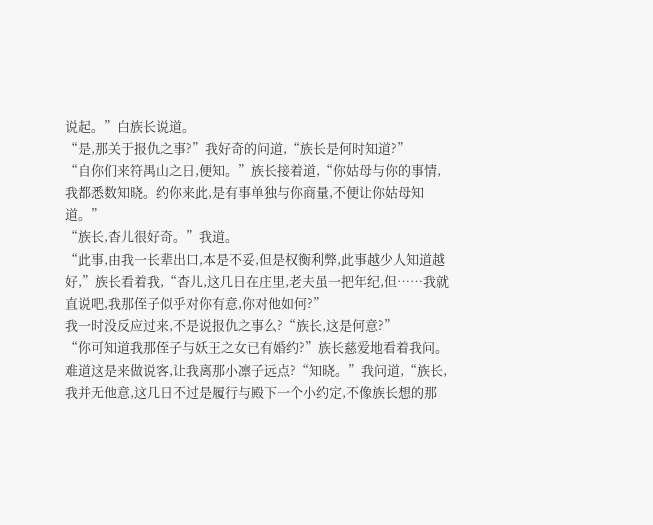说起。”白族长说道。
“是,那关于报仇之事?”我好奇的问道,“族长是何时知道?”
“自你们来符禺山之日,便知。”族长接着道,“你姑母与你的事情,我都悉数知晓。约你来此,是有事单独与你商量,不便让你姑母知道。”
“族长,杳儿很好奇。”我道。
“此事,由我一长辈出口,本是不妥,但是权衡利弊,此事越少人知道越好,”族长看着我,“杳儿,这几日在庄里,老夫虽一把年纪,但……我就直说吧,我那侄子似乎对你有意,你对他如何?”
我一时没反应过来,不是说报仇之事么?“族长,这是何意?”
“你可知道我那侄子与妖王之女已有婚约?”族长慈爱地看着我问。
难道这是来做说客,让我离那小凛子远点?“知晓。”我问道,“族长,我并无他意,这几日不过是履行与殿下一个小约定,不像族长想的那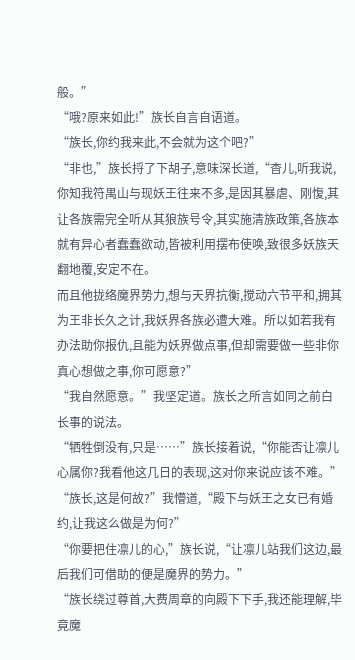般。”
“哦?原来如此!”族长自言自语道。
“族长,你约我来此,不会就为这个吧?”
“非也,”族长捋了下胡子,意味深长道,“杳儿,听我说,你知我符禺山与现妖王往来不多,是因其暴虐、刚愎,其让各族需完全听从其狼族号令,其实施清族政策,各族本就有异心者蠢蠢欲动,皆被利用摆布使唤,致很多妖族天翻地覆,安定不在。
而且他拢络魔界势力,想与天界抗衡,搅动六节平和,拥其为王非长久之计,我妖界各族必遭大难。所以如若我有办法助你报仇,且能为妖界做点事,但却需要做一些非你真心想做之事,你可愿意?”
“我自然愿意。”我坚定道。族长之所言如同之前白长事的说法。
“牺牲倒没有,只是……”族长接着说,“你能否让凛儿心属你?我看他这几日的表现,这对你来说应该不难。”
“族长,这是何故?”我懵道,“殿下与妖王之女已有婚约,让我这么做是为何?”
“你要把住凛儿的心,”族长说,“让凛儿站我们这边,最后我们可借助的便是魔界的势力。”
“族长绕过尊首,大费周章的向殿下下手,我还能理解,毕竟魔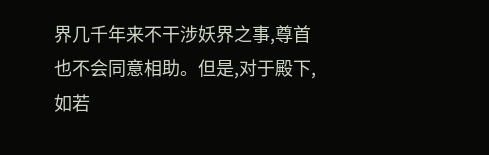界几千年来不干涉妖界之事,尊首也不会同意相助。但是,对于殿下,如若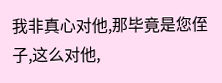我非真心对他,那毕竟是您侄子,这么对他,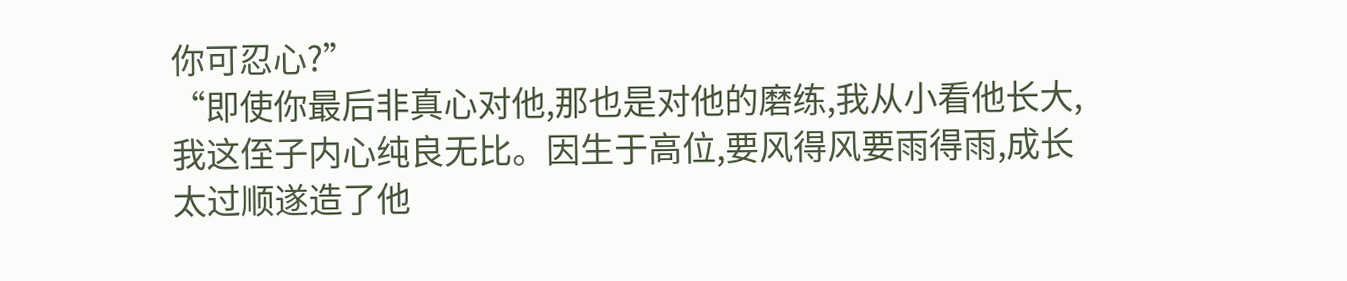你可忍心?”
“即使你最后非真心对他,那也是对他的磨练,我从小看他长大,我这侄子内心纯良无比。因生于高位,要风得风要雨得雨,成长太过顺遂造了他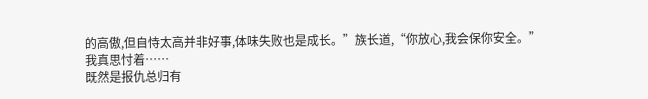的高傲,但自恃太高并非好事,体味失败也是成长。”族长道,“你放心,我会保你安全。”
我真思忖着……
既然是报仇总归有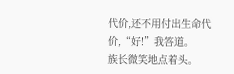代价,还不用付出生命代价,“好!”我答道。
族长微笑地点着头。